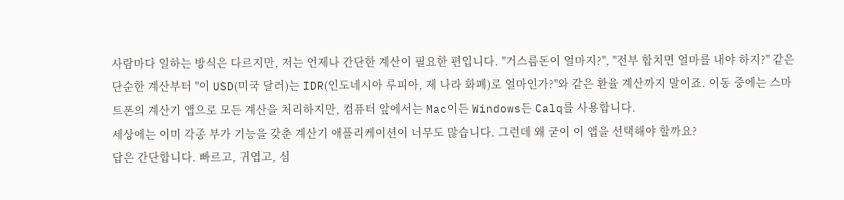사람마다 일하는 방식은 다르지만, 저는 언제나 간단한 계산이 필요한 편입니다. "거스름돈이 얼마지?", "전부 합치면 얼마를 내야 하지?" 같은 단순한 계산부터 "이 USD(미국 달러)는 IDR(인도네시아 루피아, 제 나라 화폐)로 얼마인가?"와 같은 환율 계산까지 말이죠. 이동 중에는 스마트폰의 계산기 앱으로 모든 계산을 처리하지만, 컴퓨터 앞에서는 Mac이든 Windows든 Calq를 사용합니다.
세상에는 이미 각종 부가 기능을 갖춘 계산기 애플리케이션이 너무도 많습니다. 그런데 왜 굳이 이 앱을 선택해야 할까요?
답은 간단합니다. 빠르고, 귀엽고, 심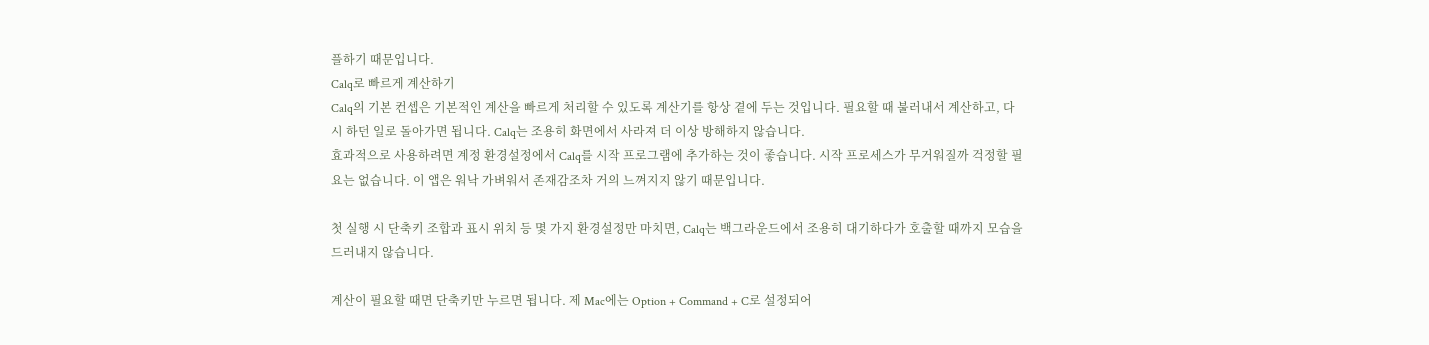플하기 때문입니다.
Calq로 빠르게 계산하기
Calq의 기본 컨셉은 기본적인 계산을 빠르게 처리할 수 있도록 계산기를 항상 곁에 두는 것입니다. 필요할 때 불러내서 계산하고, 다시 하던 일로 돌아가면 됩니다. Calq는 조용히 화면에서 사라져 더 이상 방해하지 않습니다.
효과적으로 사용하려면 계정 환경설정에서 Calq를 시작 프로그램에 추가하는 것이 좋습니다. 시작 프로세스가 무거워질까 걱정할 필요는 없습니다. 이 앱은 워낙 가벼워서 존재감조차 거의 느껴지지 않기 때문입니다.

첫 실행 시 단축키 조합과 표시 위치 등 몇 가지 환경설정만 마치면, Calq는 백그라운드에서 조용히 대기하다가 호출할 때까지 모습을 드러내지 않습니다.

계산이 필요할 때면 단축키만 누르면 됩니다. 제 Mac에는 Option + Command + C로 설정되어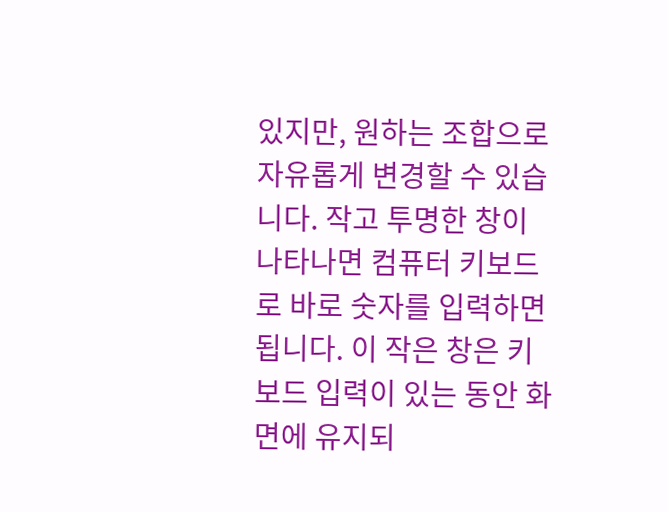있지만, 원하는 조합으로 자유롭게 변경할 수 있습니다. 작고 투명한 창이 나타나면 컴퓨터 키보드로 바로 숫자를 입력하면 됩니다. 이 작은 창은 키보드 입력이 있는 동안 화면에 유지되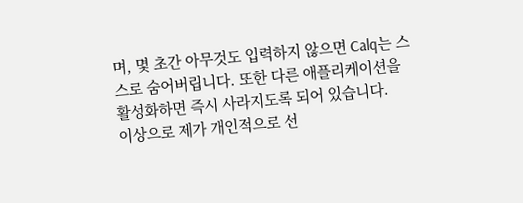며, 몇 초간 아무것도 입력하지 않으면 Calq는 스스로 숨어버립니다. 또한 다른 애플리케이션을 활성화하면 즉시 사라지도록 되어 있습니다.
이상으로 제가 개인적으로 선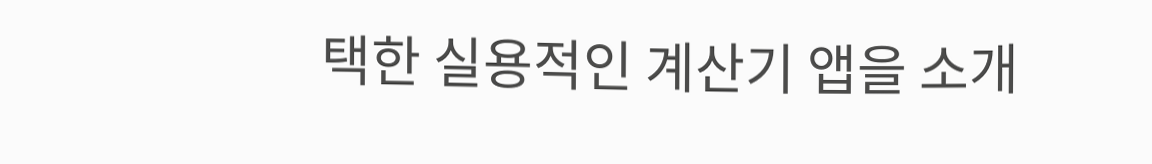택한 실용적인 계산기 앱을 소개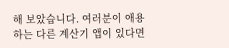해 보았습니다. 여러분이 애용하는 다른 계산기 앱이 있다면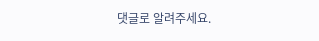댓글로 알려주세요.